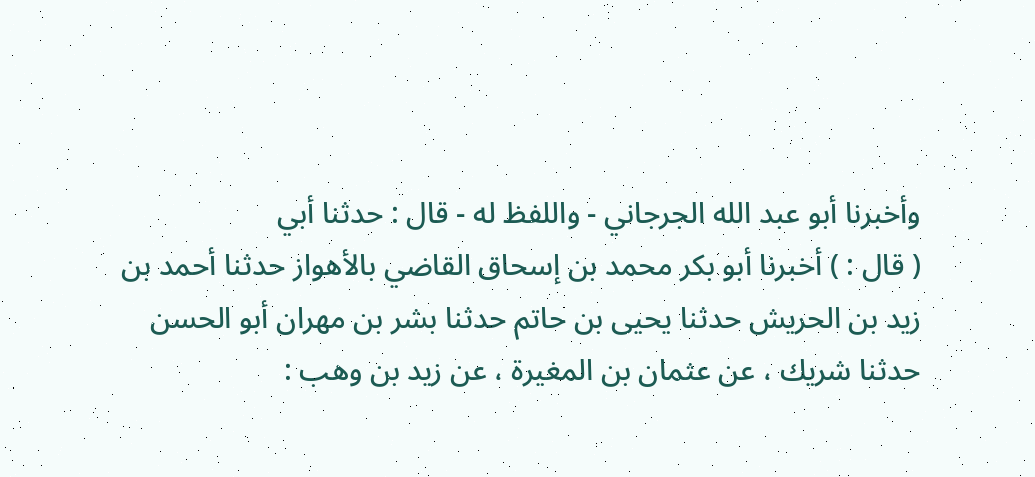وأخبرنا أبو عبد الله الجرجاني - واللفظ له - قال : حدثنا أبي
( قال : ) أخبرنا أبو بكر محمد بن إسحاق القاضي بالأهواز حدثنا أحمد بن
زيد بن الحريش حدثنا يحيى بن حاتم حدثنا بشر بن مهران أبو الحسن
حدثنا شريك ، عن عثمان بن المغيرة ، عن زيد بن وهب :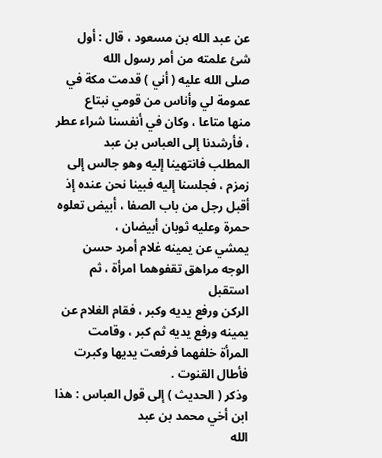عن عبد الله بن مسعود ، قال : أول شئ علمته من أمر رسول الله
صلى الله عليه ( أني ) قدمت مكة في عمومة لي وأناس من قومي نبتاع
منها متاعا ، وكان في أنفسنا شراء عطر ، فأرشدنا إلى العباس بن عبد
المطلب فانتهينا إليه وهو جالس إلى زمزم ، فجلسنا إليه فبينا نحن عنده إذ
أقبل رجل من باب الصفا ، أبيض تعلوه حمرة وعليه ثوبان أبيضان ،
يمشي عن يمينه غلام أمرد حسن الوجه مراهق تقفوهما امرأة ، ثم استقبل
الركن ورفع يديه وكبر ، فقام الغلام عن يمينه ورفع يديه ثم كبر ، وقامت
المرأة خلفهما فرفعت يديها وكبرت فأطال القنوت .
وذكر ( الحديث ) إلى قول العباس : هذا ابن أخي محمد بن عبد
الله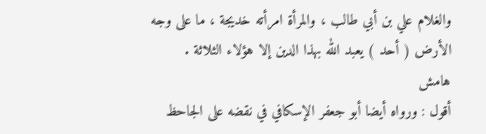والغلام علي بن أبي طالب ، والمرأة امرأته خديجة ، ما على وجه
الأرض ( أحد ) يعبد الله بهذا الدين إلا هؤلاء الثلاثة .
هامش
أقول : ورواه أيضا أبو جعفر الإسكافي في نقضه على الجاحظ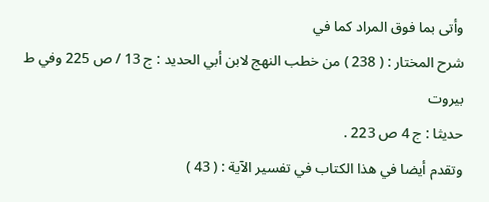وأتى بما فوق المراد كما في
شرح المختار : ( 238 ) من خطب النهج لابن أبي الحديد : ج 13 / ص 225 وفي ط بيروت
حديثا : ج 4 ص 223 .
وتقدم أيضا في هذا الكتاب في تفسير الآية : ( 43 )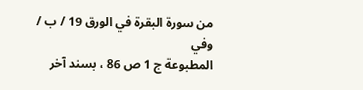من سورة البقرة في الورق 19 / ب / وفي
المطبوعة ج 1 ص 86 ، بسند آخر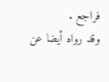فراجع .
وقد رواه أيضا عن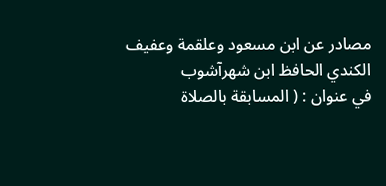مصادر عن ابن مسعود وعلقمة وعفيف الكندي الحافظ ابن شهرآشوب
في عنوان : ( المسابقة بالصلاة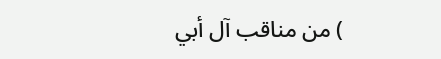) من مناقب آل أبي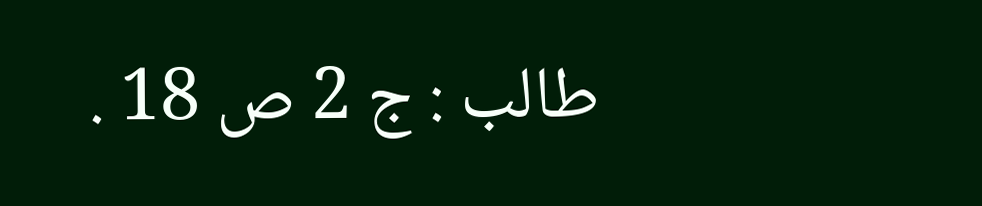طالب : ج 2 ص 18 .